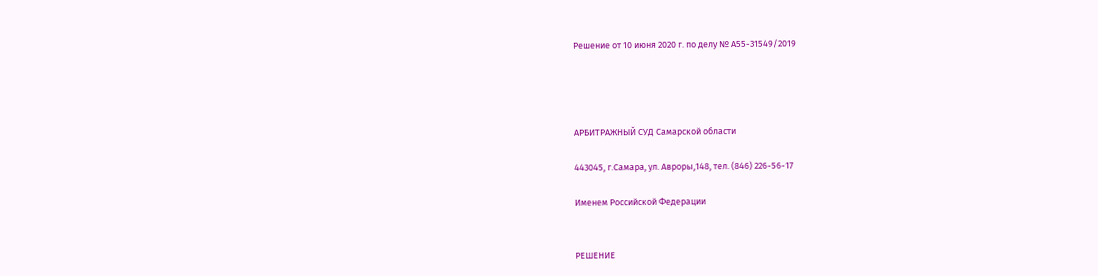Решение от 10 июня 2020 г. по делу № А55-31549/2019




АРБИТРАЖНЫЙ СУД Самарской области

443045, г.Самара, ул. Авроры,148, тел. (846) 226-56-17

Именем Российской Федерации


РЕШЕНИЕ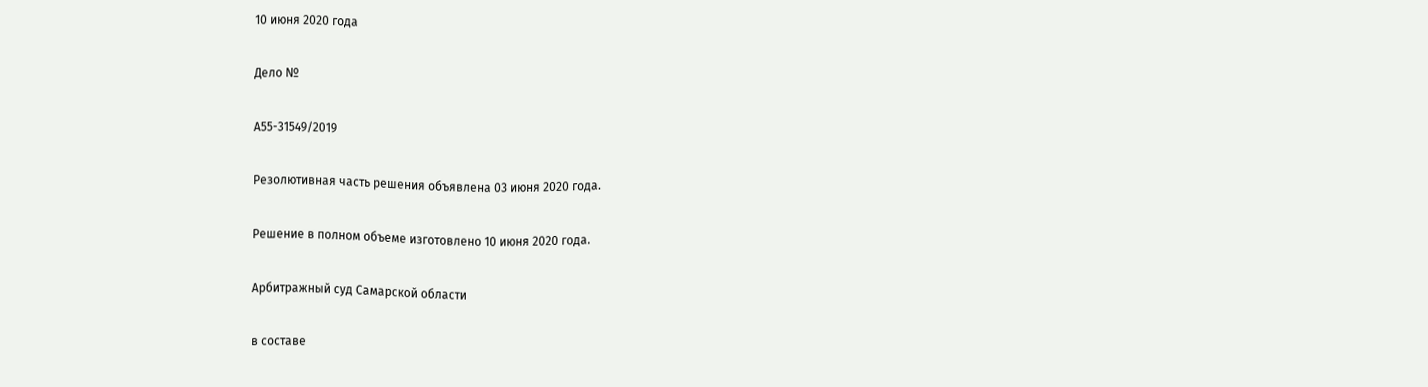10 июня 2020 года

Дело №

А55-31549/2019

Резолютивная часть решения объявлена 03 июня 2020 года.

Решение в полном объеме изготовлено 10 июня 2020 года.

Арбитражный суд Самарской области

в составе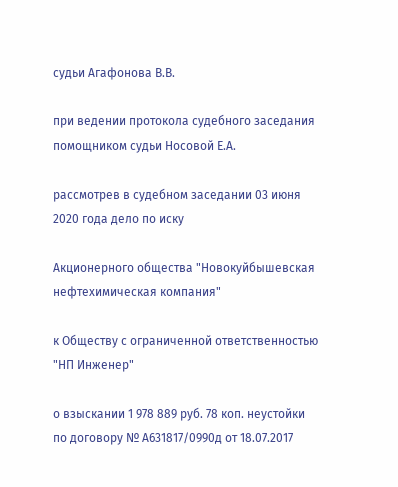судьи Агафонова В.В.

при ведении протокола судебного заседания помощником судьи Носовой Е.А.

рассмотрев в судебном заседании 03 июня 2020 года дело по иску

Акционерного общества "Новокуйбышевская нефтехимическая компания"

к Обществу с ограниченной ответственностью "НП Инженер"

о взыскании 1 978 889 руб. 78 коп. неустойки по договору № А631817/0990д от 18.07.2017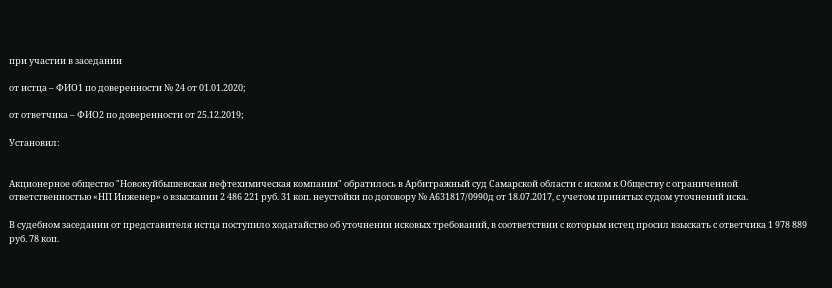при участии в заседании

от истца – ФИО1 по доверенности № 24 от 01.01.2020;

от ответчика – ФИО2 по доверенности от 25.12.2019;

Установил:


Акционерное общество "Новокуйбышевская нефтехимическая компания" обратилось в Арбитражный суд Самарской области с иском к Обществу с ограниченной ответственностью «НП Инженер» о взыскании 2 486 221 руб. 31 коп. неустойки по договору № А631817/0990д от 18.07.2017, с учетом принятых судом уточнений иска.

В судебном заседании от представителя истца поступило ходатайство об уточнении исковых требований, в соответствии с которым истец просил взыскать с ответчика 1 978 889 руб. 78 коп.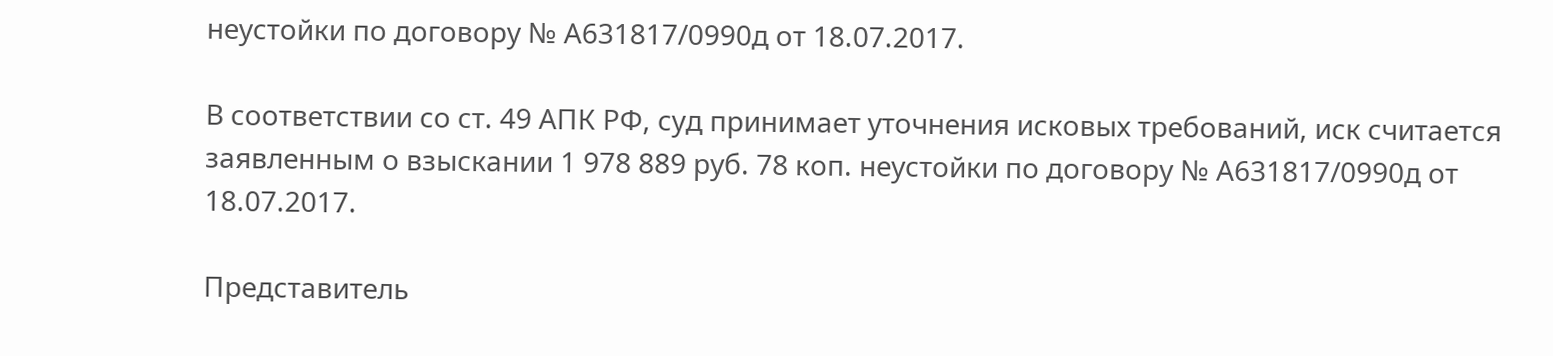неустойки по договору № А631817/0990д от 18.07.2017.

В соответствии со ст. 49 АПК РФ, суд принимает уточнения исковых требований, иск считается заявленным о взыскании 1 978 889 руб. 78 коп. неустойки по договору № А631817/0990д от 18.07.2017.

Представитель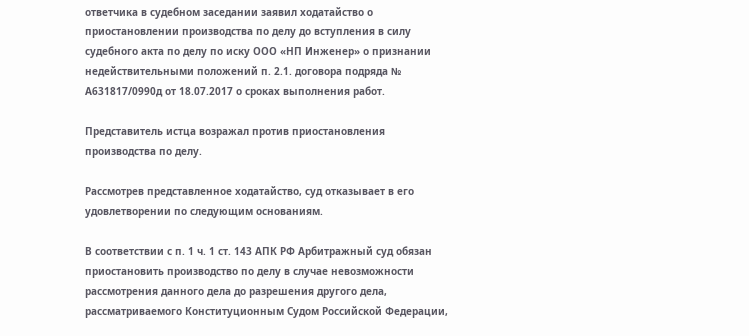ответчика в судебном заседании заявил ходатайство о приостановлении производства по делу до вступления в силу судебного акта по делу по иску ООО «НП Инженер» о признании недействительными положений п. 2.1. договора подряда № А631817/0990д от 18.07.2017 о сроках выполнения работ.

Представитель истца возражал против приостановления производства по делу.

Рассмотрев представленное ходатайство, суд отказывает в его удовлетворении по следующим основаниям.

В соответствии с п. 1 ч. 1 ст. 143 АПК РФ Арбитражный суд обязан приостановить производство по делу в случае невозможности рассмотрения данного дела до разрешения другого дела, рассматриваемого Конституционным Судом Российской Федерации,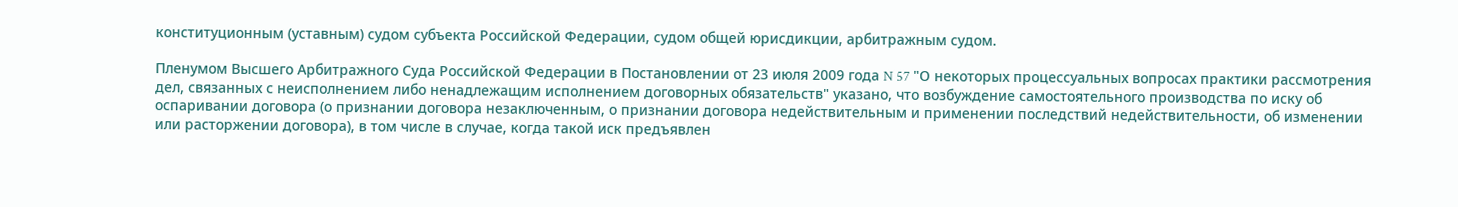конституционным (уставным) судом субъекта Российской Федерации, судом общей юрисдикции, арбитражным судом.

Пленумом Высшего Арбитражного Суда Российской Федерации в Постановлении от 23 июля 2009 года N 57 "О некоторых процессуальных вопросах практики рассмотрения дел, связанных с неисполнением либо ненадлежащим исполнением договорных обязательств" указано, что возбуждение самостоятельного производства по иску об оспаривании договора (о признании договора незаключенным, о признании договора недействительным и применении последствий недействительности, об изменении или расторжении договора), в том числе в случае, когда такой иск предъявлен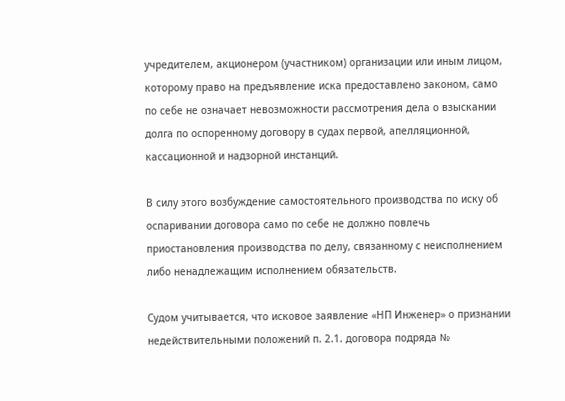учредителем, акционером (участником) организации или иным лицом, которому право на предъявление иска предоставлено законом, само по себе не означает невозможности рассмотрения дела о взыскании долга по оспоренному договору в судах первой, апелляционной, кассационной и надзорной инстанций.

В силу этого возбуждение самостоятельного производства по иску об оспаривании договора само по себе не должно повлечь приостановления производства по делу, связанному с неисполнением либо ненадлежащим исполнением обязательств.

Судом учитывается, что исковое заявление «НП Инженер» о признании недействительными положений п. 2.1. договора подряда №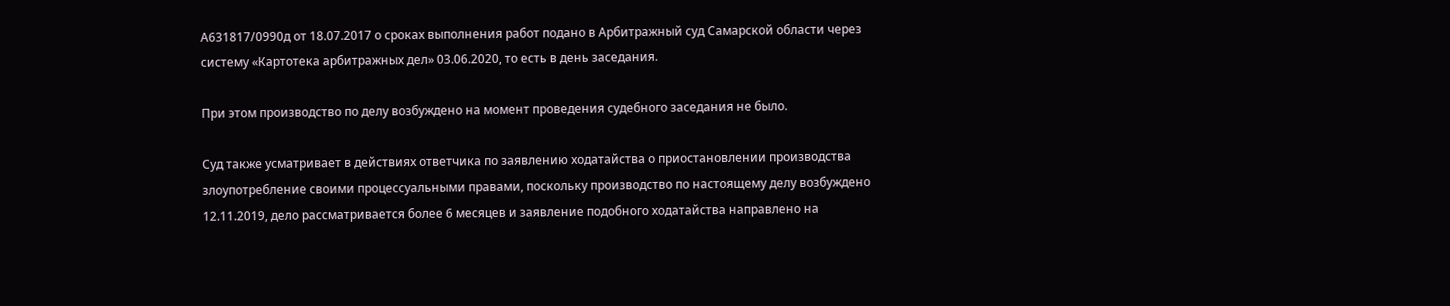А631817/0990д от 18.07.2017 о сроках выполнения работ подано в Арбитражный суд Самарской области через систему «Картотека арбитражных дел» 03.06.2020, то есть в день заседания.

При этом производство по делу возбуждено на момент проведения судебного заседания не было.

Суд также усматривает в действиях ответчика по заявлению ходатайства о приостановлении производства злоупотребление своими процессуальными правами, поскольку производство по настоящему делу возбуждено 12.11.2019, дело рассматривается более 6 месяцев и заявление подобного ходатайства направлено на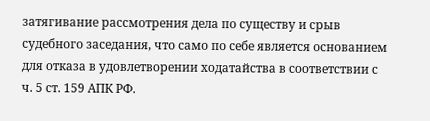затягивание рассмотрения дела по существу и срыв судебного заседания, что само по себе является основанием для отказа в удовлетворении ходатайства в соответствии с ч. 5 ст. 159 АПК РФ.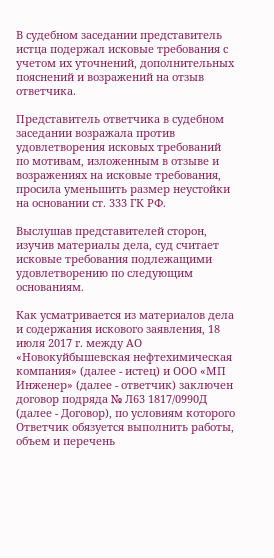В судебном заседании представитель истца подержал исковые требования с учетом их уточнений, дополнительных пояснений и возражений на отзыв ответчика.

Представитель ответчика в судебном заседании возражала против удовлетворения исковых требований по мотивам, изложенным в отзыве и возражениях на исковые требования, просила уменьшить размер неустойки на основании ст. 333 ГК РФ.

Выслушав представителей сторон, изучив материалы дела, суд считает исковые требования подлежащими удовлетворению по следующим основаниям.

Как усматривается из материалов дела и содержания искового заявления, 18 июля 2017 г. между АО «Новокуйбышевская нефтехимическая компания» (далее - истец) и ООО «МП Инженер» (далее - ответчик) заключен договор подряда № Л63 1817/0990Д (далее - Договор), по условиям которого Ответчик обязуется выполнить работы, объем и перечень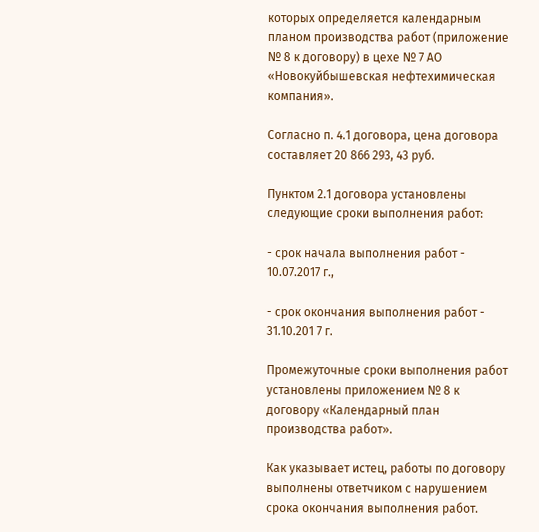которых определяется календарным планом производства работ (приложение № 8 к договору) в цехе № 7 АО «Новокуйбышевская нефтехимическая компания».

Согласно п. 4.1 договора, цена договора составляет 20 866 293, 43 руб.

Пунктом 2.1 договора установлены следующие сроки выполнения работ:

- срок начала выполнения работ - 10.07.2017 г.,

- срок окончания выполнения работ - 31.10.201 7 г.

Промежуточные сроки выполнения работ установлены приложением № 8 к договору «Календарный план производства работ».

Как указывает истец, работы по договору выполнены ответчиком с нарушением срока окончания выполнения работ.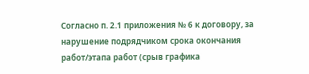Согласно п. 2.1 приложения № 6 к договору, за нарушение подрядчиком срока окончания работ/этапа работ (срыв графика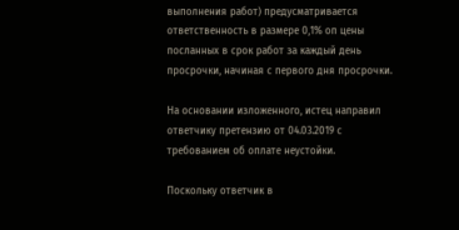выполнения работ) предусматривается ответственность в размере 0,1% оп цены посланных в срок работ за каждый день просрочки, начиная с первого дня просрочки.

На основании изложенного, истец направил ответчику претензию от 04.03.2019 с требованием об оплате неустойки.

Поскольку ответчик в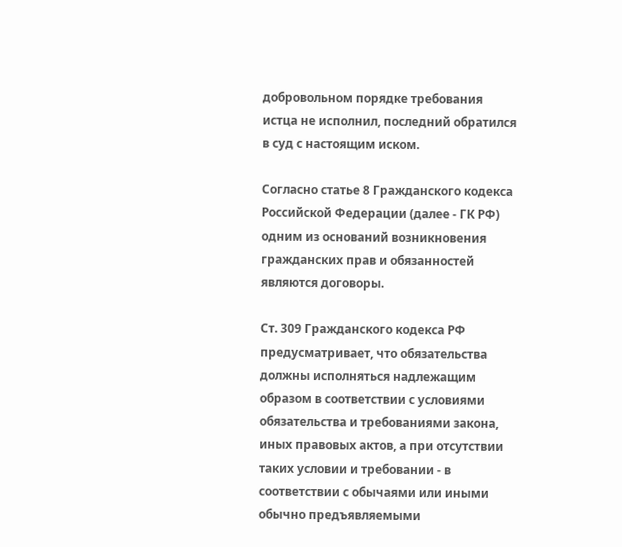добровольном порядке требования истца не исполнил, последний обратился в суд с настоящим иском.

Согласно статье 8 Гражданского кодекса Российской Федерации (далее - ГК РФ) одним из оснований возникновения гражданских прав и обязанностей являются договоры.

Ст. 309 Гражданского кодекса РФ предусматривает, что обязательства должны исполняться надлежащим образом в соответствии с условиями обязательства и требованиями закона, иных правовых актов, а при отсутствии таких условии и требовании - в соответствии с обычаями или иными обычно предъявляемыми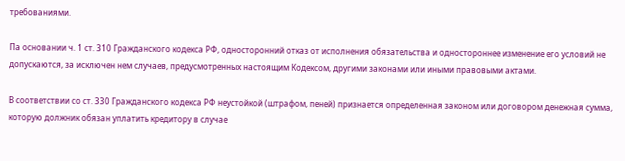требованиями.

Па основании ч. 1 ст. 310 Гражданского кодекса РФ, односторонний отказ от исполнения обязательства и одностороннее изменение его условий не допускаются, за исключен нем случаев, предусмотренных настоящим Кодексом, другими законами или иными правовыми актами.

В соответствии со ст. 330 Гражданского кодекса РФ неустойкой (штрафом, пеней) признается определенная законом или договором денежная сумма, которую должник обязан уплатить кредитору в случае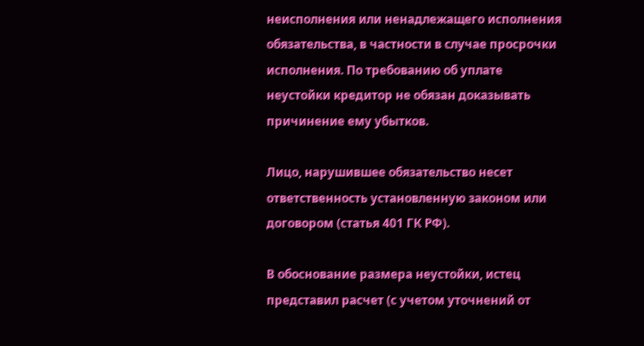неисполнения или ненадлежащего исполнения обязательства, в частности в случае просрочки исполнения. По требованию об уплате неустойки кредитор не обязан доказывать причинение ему убытков.

Лицо, нарушившее обязательство несет ответственность установленную законом или договором (статья 401 ГК РФ).

В обоснование размера неустойки, истец представил расчет (с учетом уточнений от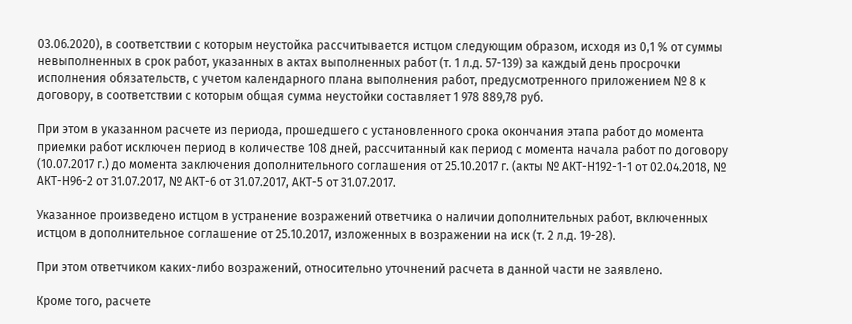03.06.2020), в соответствии с которым неустойка рассчитывается истцом следующим образом, исходя из 0,1 % от суммы невыполненных в срок работ, указанных в актах выполненных работ (т. 1 л.д. 57-139) за каждый день просрочки исполнения обязательств, с учетом календарного плана выполнения работ, предусмотренного приложением № 8 к договору, в соответствии с которым общая сумма неустойки составляет 1 978 889,78 руб.

При этом в указанном расчете из периода, прошедшего с установленного срока окончания этапа работ до момента приемки работ исключен период в количестве 108 дней, рассчитанный как период с момента начала работ по договору (10.07.2017 г.) до момента заключения дополнительного соглашения от 25.10.2017 г. (акты № АКТ-Н192-1-1 от 02.04.2018, № АКТ-Н96-2 от 31.07.2017, № АКТ-6 от 31.07.2017, АКТ-5 от 31.07.2017.

Указанное произведено истцом в устранение возражений ответчика о наличии дополнительных работ, включенных истцом в дополнительное соглашение от 25.10.2017, изложенных в возражении на иск (т. 2 л.д. 19-28).

При этом ответчиком каких-либо возражений, относительно уточнений расчета в данной части не заявлено.

Кроме того, расчете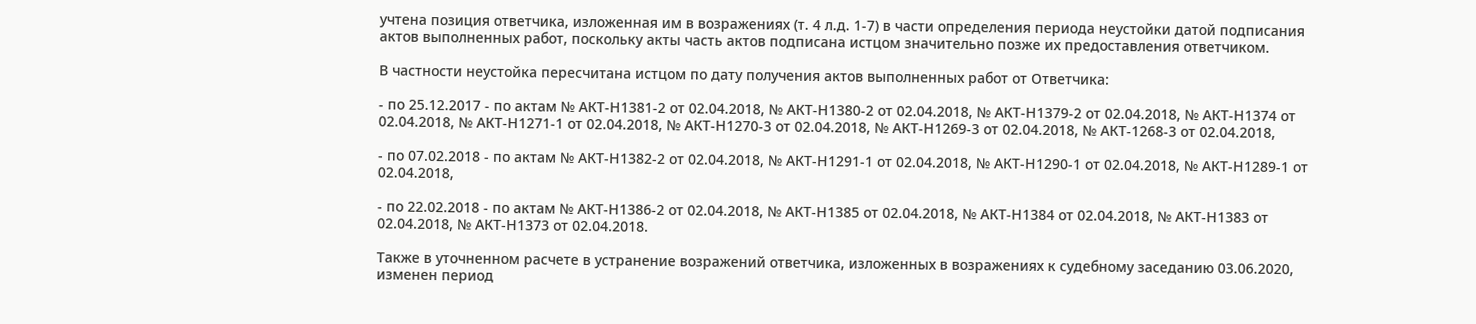учтена позиция ответчика, изложенная им в возражениях (т. 4 л.д. 1-7) в части определения периода неустойки датой подписания актов выполненных работ, поскольку акты часть актов подписана истцом значительно позже их предоставления ответчиком.

В частности неустойка пересчитана истцом по дату получения актов выполненных работ от Ответчика:

- по 25.12.2017 - по актам № АКТ-Н1381-2 от 02.04.2018, № АКТ-Н1380-2 от 02.04.2018, № АКТ-Н1379-2 от 02.04.2018, № АКТ-Н1374 от 02.04.2018, № АКТ-Н1271-1 от 02.04.2018, № АКТ-Н1270-3 от 02.04.2018, № АКТ-Н1269-3 от 02.04.2018, № АКТ-1268-3 от 02.04.2018,

- по 07.02.2018 - по актам № АКТ-Н1382-2 от 02.04.2018, № АКТ-Н1291-1 от 02.04.2018, № АКТ-Н1290-1 от 02.04.2018, № АКТ-Н1289-1 от 02.04.2018,

- по 22.02.2018 - по актам № АКТ-Н1386-2 от 02.04.2018, № АКТ-Н1385 от 02.04.2018, № АКТ-Н1384 от 02.04.2018, № АКТ-Н1383 от 02.04.2018, № АКТ-Н1373 от 02.04.2018.

Также в уточненном расчете в устранение возражений ответчика, изложенных в возражениях к судебному заседанию 03.06.2020, изменен период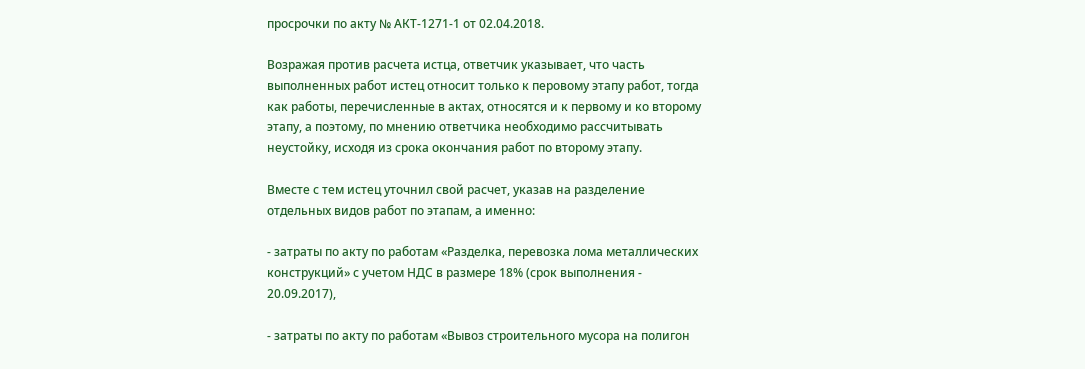просрочки по акту № АКТ-1271-1 от 02.04.2018.

Возражая против расчета истца, ответчик указывает, что часть выполненных работ истец относит только к перовому этапу работ, тогда как работы, перечисленные в актах, относятся и к первому и ко второму этапу, а поэтому, по мнению ответчика необходимо рассчитывать неустойку, исходя из срока окончания работ по второму этапу.

Вместе с тем истец уточнил свой расчет, указав на разделение отдельных видов работ по этапам, а именно:

- затраты по акту по работам «Разделка, перевозка лома металлических конструкций» с учетом НДС в размере 18% (срок выполнения - 20.09.2017),

- затраты по акту по работам «Вывоз строительного мусора на полигон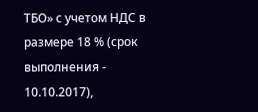ТБО» с учетом НДС в размере 18 % (срок выполнения - 10.10.2017),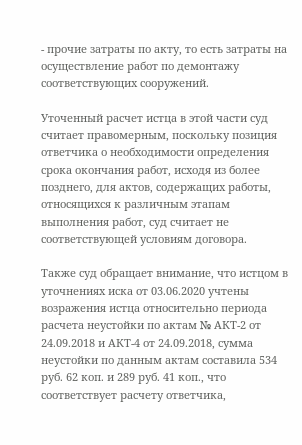- прочие затраты по акту, то есть затраты на осуществление работ по демонтажу соответствующих сооружений.

Уточенный расчет истца в этой части суд считает правомерным, поскольку позиция ответчика о необходимости определения срока окончания работ, исходя из более позднего, для актов, содержащих работы, относящихся к различным этапам выполнения работ, суд считает не соответствующей условиям договора.

Также суд обращает внимание, что истцом в уточнениях иска от 03.06.2020 учтены возражения истца относительно периода расчета неустойки по актам № АКТ-2 от 24.09.2018 и АКТ-4 от 24.09.2018, сумма неустойки по данным актам составила 534 руб. 62 коп. и 289 руб. 41 коп., что соответствует расчету ответчика,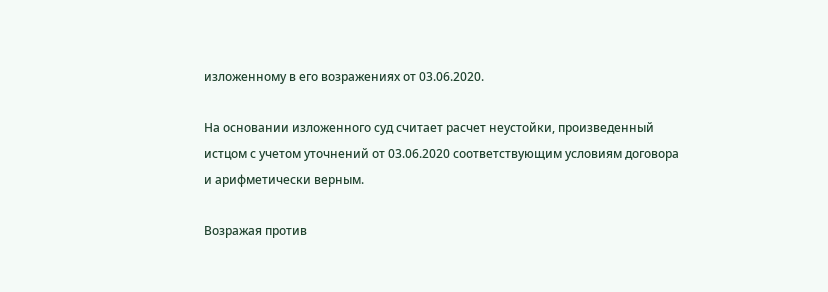изложенному в его возражениях от 03.06.2020.

На основании изложенного суд считает расчет неустойки, произведенный истцом с учетом уточнений от 03.06.2020 соответствующим условиям договора и арифметически верным.

Возражая против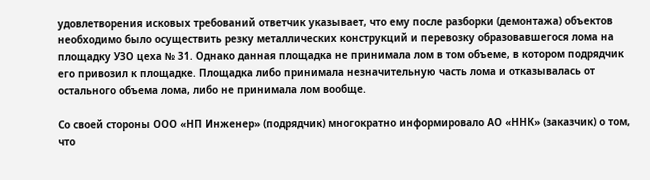удовлетворения исковых требований ответчик указывает, что ему после разборки (демонтажа) объектов необходимо было осуществить резку металлических конструкций и перевозку образовавшегося лома на площадку УЗО цеха № 31. Однако данная площадка не принимала лом в том объеме, в котором подрядчик его привозил к площадке. Площадка либо принимала незначительную часть лома и отказывалась от остального объема лома, либо не принимала лом вообще.

Со своей стороны ООО «НП Инженер» (подрядчик) многократно информировало АО «ННК» (заказчик) о том, что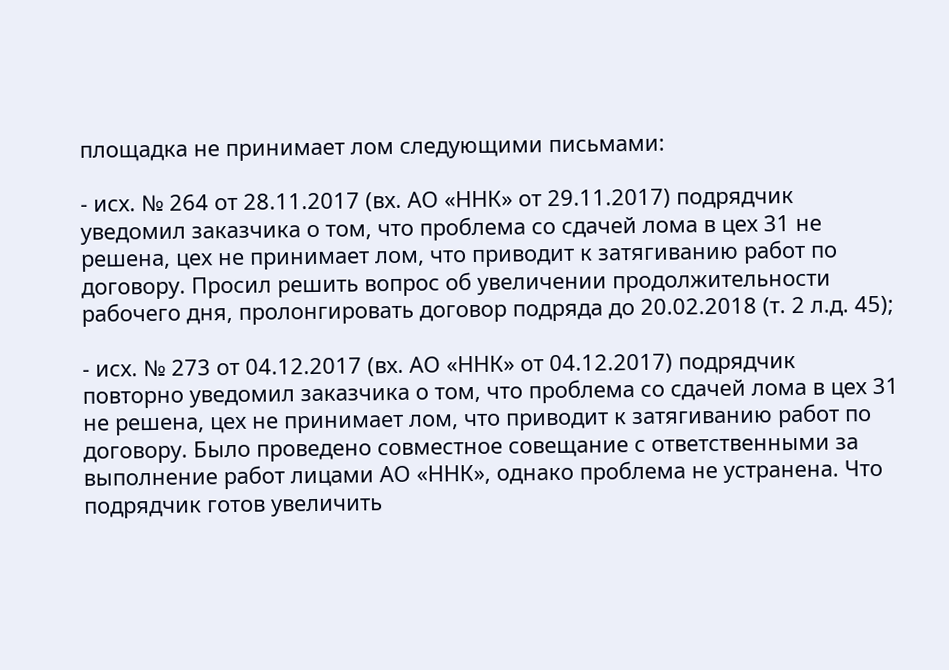площадка не принимает лом следующими письмами:

- исх. № 264 от 28.11.2017 (вх. АО «ННК» от 29.11.2017) подрядчик уведомил заказчика о том, что проблема со сдачей лома в цех 31 не решена, цех не принимает лом, что приводит к затягиванию работ по договору. Просил решить вопрос об увеличении продолжительности рабочего дня, пролонгировать договор подряда до 20.02.2018 (т. 2 л.д. 45);

- исх. № 273 от 04.12.2017 (вх. АО «ННК» от 04.12.2017) подрядчик повторно уведомил заказчика о том, что проблема со сдачей лома в цех 31 не решена, цех не принимает лом, что приводит к затягиванию работ по договору. Было проведено совместное совещание с ответственными за выполнение работ лицами АО «ННК», однако проблема не устранена. Что подрядчик готов увеличить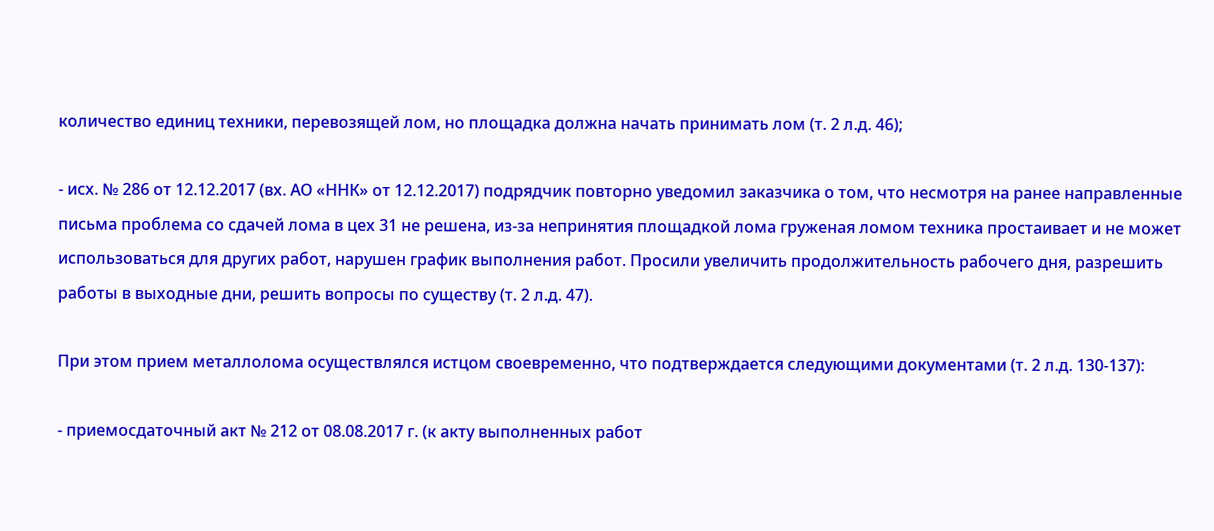количество единиц техники, перевозящей лом, но площадка должна начать принимать лом (т. 2 л.д. 46);

- исх. № 286 от 12.12.2017 (вх. АО «ННК» от 12.12.2017) подрядчик повторно уведомил заказчика о том, что несмотря на ранее направленные письма проблема со сдачей лома в цех 31 не решена, из-за непринятия площадкой лома груженая ломом техника простаивает и не может использоваться для других работ, нарушен график выполнения работ. Просили увеличить продолжительность рабочего дня, разрешить работы в выходные дни, решить вопросы по существу (т. 2 л.д. 47).

При этом прием металлолома осуществлялся истцом своевременно, что подтверждается следующими документами (т. 2 л.д. 130-137):

- приемосдаточный акт № 212 от 08.08.2017 г. (к акту выполненных работ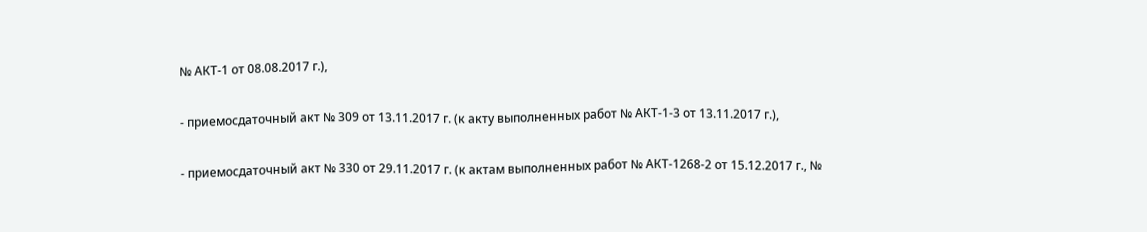№ АКТ-1 от 08.08.2017 г.),

- приемосдаточный акт № 309 от 13.11.2017 г. (к акту выполненных работ № АКТ-1-3 от 13.11.2017 г.),

- приемосдаточный акт № 330 от 29.11.2017 г. (к актам выполненных работ № АКТ-1268-2 от 15.12.2017 г., №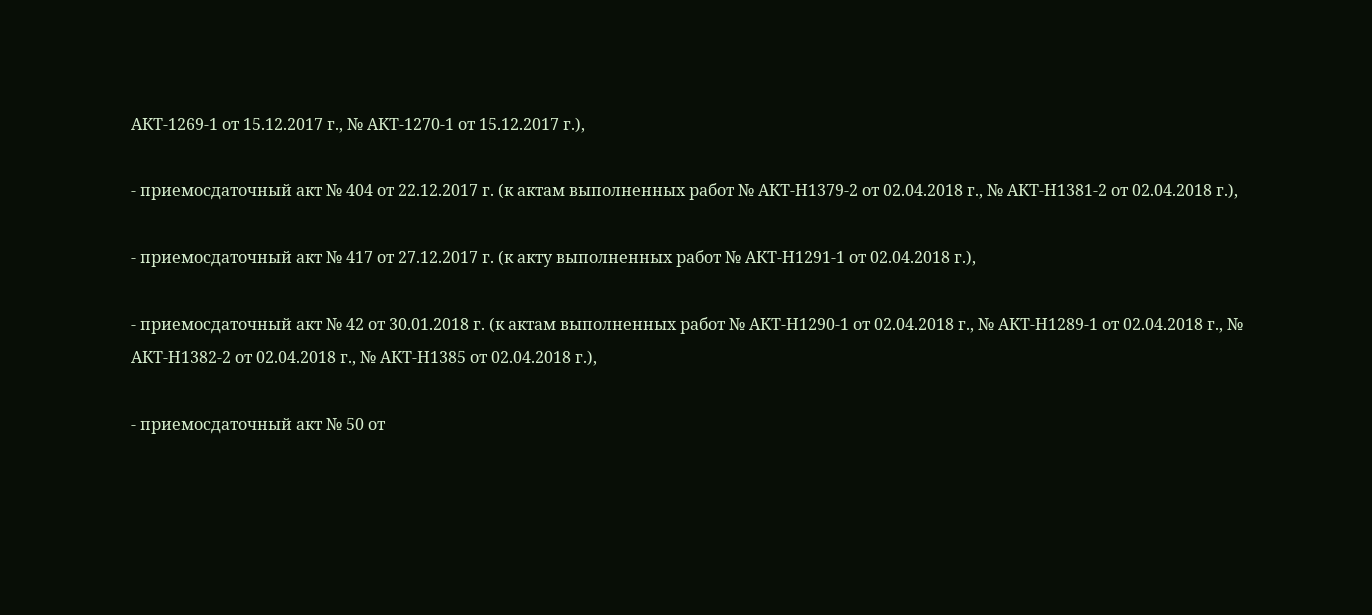АКТ-1269-1 от 15.12.2017 г., № АКТ-1270-1 от 15.12.2017 г.),

- приемосдаточный акт № 404 от 22.12.2017 г. (к актам выполненных работ № АКТ-Н1379-2 от 02.04.2018 г., № АКТ-Н1381-2 от 02.04.2018 г.),

- приемосдаточный акт № 417 от 27.12.2017 г. (к акту выполненных работ № АКТ-Н1291-1 от 02.04.2018 г.),

- приемосдаточный акт № 42 от 30.01.2018 г. (к актам выполненных работ № АКТ-Н1290-1 от 02.04.2018 г., № АКТ-Н1289-1 от 02.04.2018 г., № АКТ-Н1382-2 от 02.04.2018 г., № АКТ-Н1385 от 02.04.2018 г.),

- приемосдаточный акт № 50 от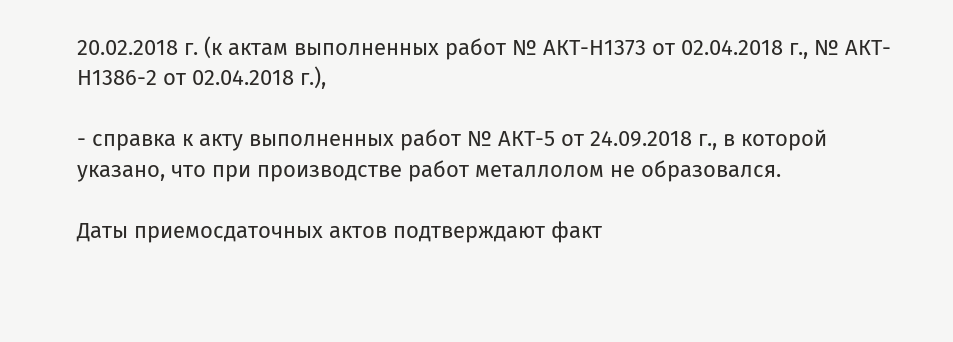20.02.2018 г. (к актам выполненных работ № АКТ-Н1373 от 02.04.2018 г., № АКТ-Н1386-2 от 02.04.2018 г.),

- справка к акту выполненных работ № АКТ-5 от 24.09.2018 г., в которой указано, что при производстве работ металлолом не образовался.

Даты приемосдаточных актов подтверждают факт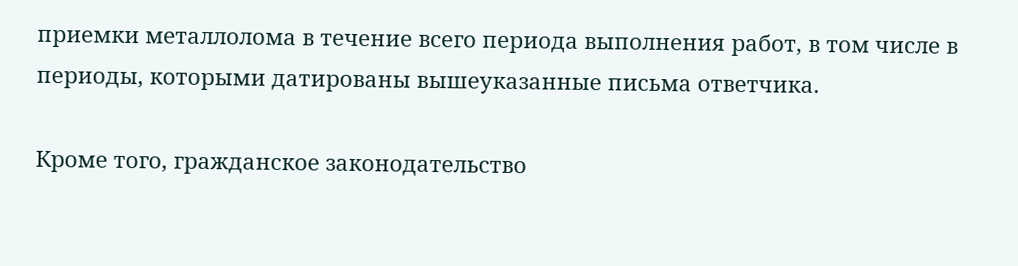приемки металлолома в течение всего периода выполнения работ, в том числе в периоды, которыми датированы вышеуказанные письма ответчика.

Кроме того, гражданское законодательство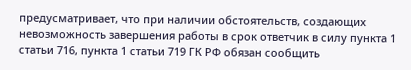предусматривает, что при наличии обстоятельств, создающих невозможность завершения работы в срок ответчик в силу пункта 1 статьи 716, пункта 1 статьи 719 ГК РФ обязан сообщить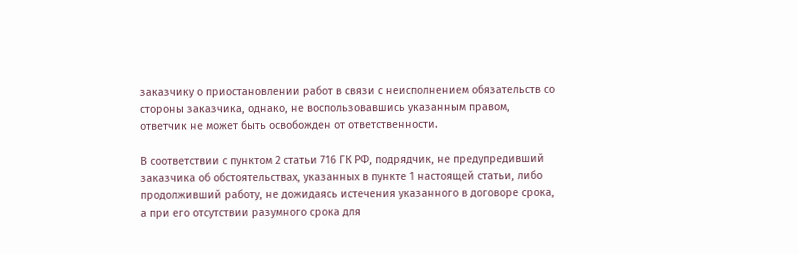заказчику о приостановлении работ в связи с неисполнением обязательств со стороны заказчика, однако, не воспользовавшись указанным правом, ответчик не может быть освобожден от ответственности.

В соответствии с пунктом 2 статьи 716 ГК РФ, подрядчик, не предупредивший заказчика об обстоятельствах, указанных в пункте 1 настоящей статьи, либо продолживший работу, не дожидаясь истечения указанного в договоре срока, а при его отсутствии разумного срока для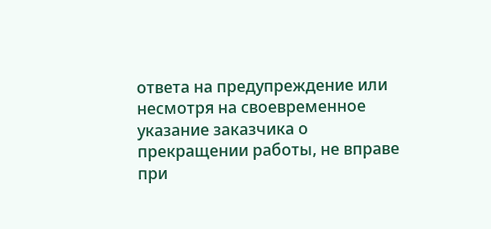ответа на предупреждение или несмотря на своевременное указание заказчика о прекращении работы, не вправе при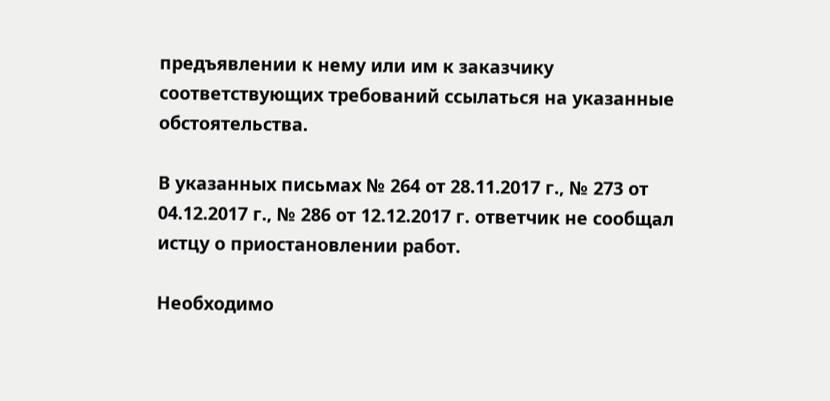предъявлении к нему или им к заказчику соответствующих требований ссылаться на указанные обстоятельства.

В указанных письмах № 264 от 28.11.2017 г., № 273 от 04.12.2017 г., № 286 от 12.12.2017 г. ответчик не сообщал истцу о приостановлении работ.

Необходимо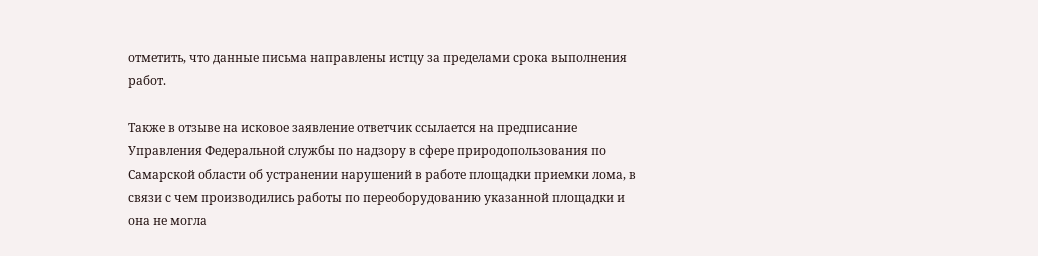отметить, что данные письма направлены истцу за пределами срока выполнения работ.

Также в отзыве на исковое заявление ответчик ссылается на предписание Управления Федеральной службы по надзору в сфере природопользования по Самарской области об устранении нарушений в работе площадки приемки лома, в связи с чем производились работы по переоборудованию указанной площадки и она не могла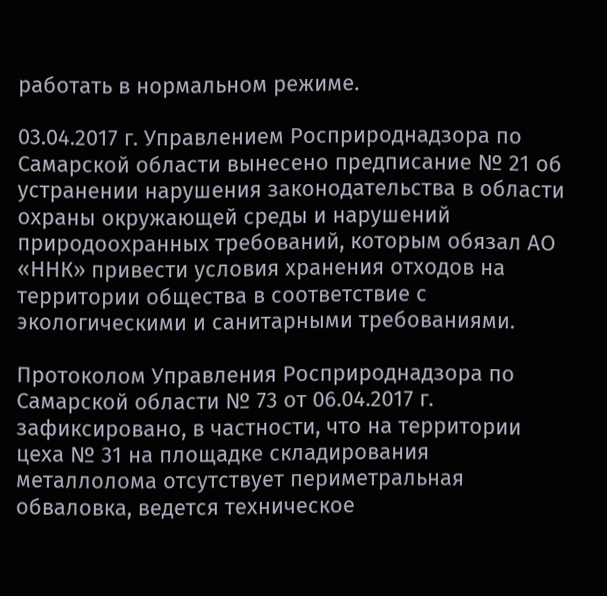работать в нормальном режиме.

03.04.2017 г. Управлением Росприроднадзора по Самарской области вынесено предписание № 21 об устранении нарушения законодательства в области охраны окружающей среды и нарушений природоохранных требований, которым обязал АО «ННК» привести условия хранения отходов на территории общества в соответствие с экологическими и санитарными требованиями.

Протоколом Управления Росприроднадзора по Самарской области № 73 от 06.04.2017 г. зафиксировано, в частности, что на территории цеха № 31 на площадке складирования металлолома отсутствует периметральная обваловка, ведется техническое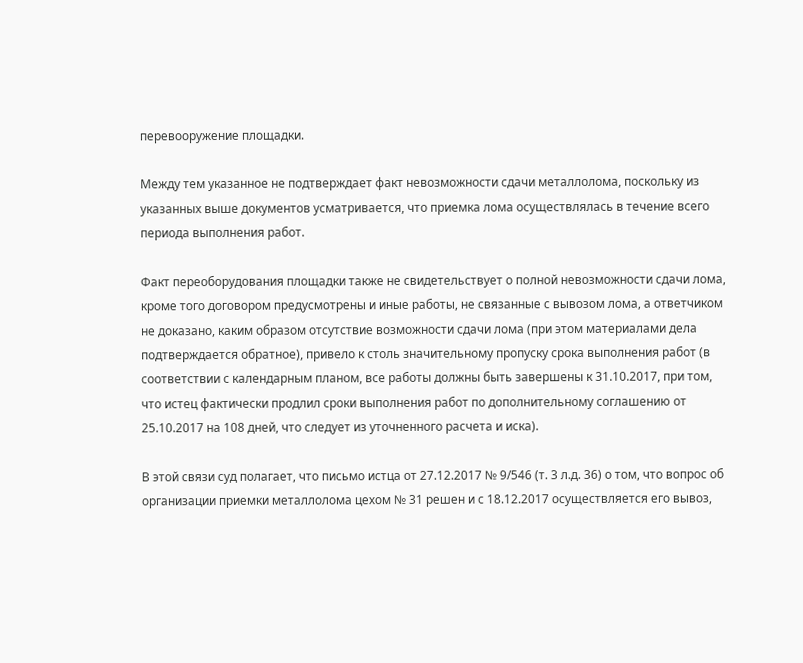перевооружение площадки.

Между тем указанное не подтверждает факт невозможности сдачи металлолома, поскольку из указанных выше документов усматривается, что приемка лома осуществлялась в течение всего периода выполнения работ.

Факт переоборудования площадки также не свидетельствует о полной невозможности сдачи лома, кроме того договором предусмотрены и иные работы, не связанные с вывозом лома, а ответчиком не доказано, каким образом отсутствие возможности сдачи лома (при этом материалами дела подтверждается обратное), привело к столь значительному пропуску срока выполнения работ (в соответствии с календарным планом, все работы должны быть завершены к 31.10.2017, при том, что истец фактически продлил сроки выполнения работ по дополнительному соглашению от 25.10.2017 на 108 дней, что следует из уточненного расчета и иска).

В этой связи суд полагает, что письмо истца от 27.12.2017 № 9/546 (т. 3 л.д. 36) о том, что вопрос об организации приемки металлолома цехом № 31 решен и с 18.12.2017 осуществляется его вывоз,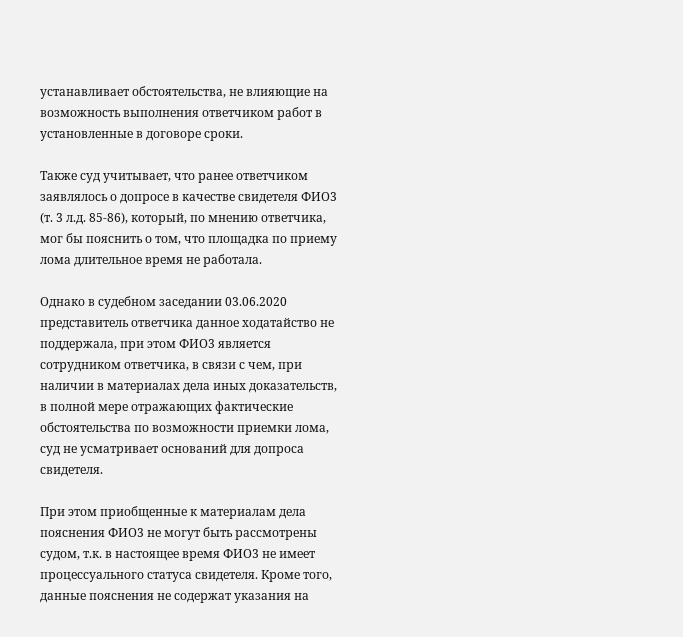устанавливает обстоятельства, не влияющие на возможность выполнения ответчиком работ в установленные в договоре сроки.

Также суд учитывает, что ранее ответчиком заявлялось о допросе в качестве свидетеля ФИО3 (т. 3 л.д. 85-86), который, по мнению ответчика, мог бы пояснить о том, что площадка по приему лома длительное время не работала.

Однако в судебном заседании 03.06.2020 представитель ответчика данное ходатайство не поддержала, при этом ФИО3 является сотрудником ответчика, в связи с чем, при наличии в материалах дела иных доказательств, в полной мере отражающих фактические обстоятельства по возможности приемки лома, суд не усматривает оснований для допроса свидетеля.

При этом приобщенные к материалам дела пояснения ФИО3 не могут быть рассмотрены судом, т.к. в настоящее время ФИО3 не имеет процессуального статуса свидетеля. Кроме того, данные пояснения не содержат указания на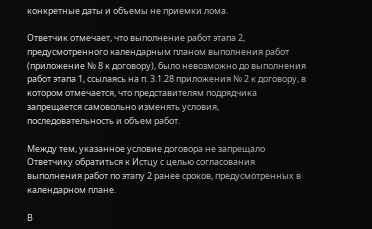конкретные даты и объемы не приемки лома.

Ответчик отмечает, что выполнение работ этапа 2, предусмотренного календарным планом выполнения работ (приложение № 8 к договору), было невозможно до выполнения работ этапа 1, ссылаясь на п. 3.1.28 приложения № 2 к договору, в котором отмечается, что представителям подрядчика запрещается самовольно изменять условия, последовательность и объем работ.

Между тем, указанное условие договора не запрещало Ответчику обратиться к Истцу с целью согласования выполнения работ по этапу 2 ранее сроков, предусмотренных в календарном плане.

В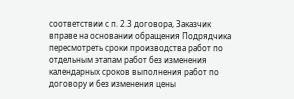соответствии с п. 2.3 договора, Заказчик вправе на основании обращения Подрядчика пересмотреть сроки производства работ по отдельным этапам работ без изменения календарных сроков выполнения работ по договору и без изменения цены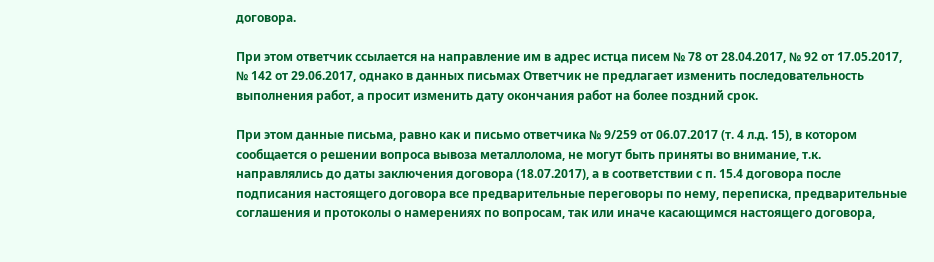договора.

При этом ответчик ссылается на направление им в адрес истца писем № 78 от 28.04.2017, № 92 от 17.05.2017, № 142 от 29.06.2017, однако в данных письмах Ответчик не предлагает изменить последовательность выполнения работ, а просит изменить дату окончания работ на более поздний срок.

При этом данные письма, равно как и письмо ответчика № 9/259 от 06.07.2017 (т. 4 л.д. 15), в котором сообщается о решении вопроса вывоза металлолома, не могут быть приняты во внимание, т.к. направлялись до даты заключения договора (18.07.2017), а в соответствии с п. 15.4 договора после подписания настоящего договора все предварительные переговоры по нему, переписка, предварительные соглашения и протоколы о намерениях по вопросам, так или иначе касающимся настоящего договора,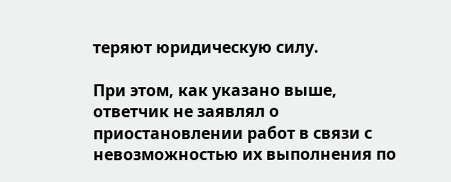теряют юридическую силу.

При этом, как указано выше, ответчик не заявлял о приостановлении работ в связи с невозможностью их выполнения по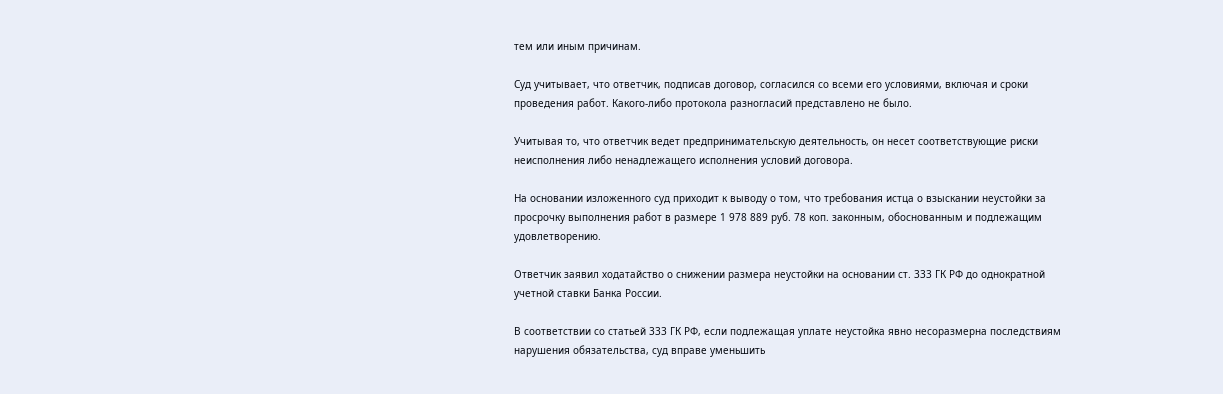тем или иным причинам.

Суд учитывает, что ответчик, подписав договор, согласился со всеми его условиями, включая и сроки проведения работ. Какого-либо протокола разногласий представлено не было.

Учитывая то, что ответчик ведет предпринимательскую деятельность, он несет соответствующие риски неисполнения либо ненадлежащего исполнения условий договора.

На основании изложенного суд приходит к выводу о том, что требования истца о взыскании неустойки за просрочку выполнения работ в размере 1 978 889 руб. 78 коп. законным, обоснованным и подлежащим удовлетворению.

Ответчик заявил ходатайство о снижении размера неустойки на основании ст. 333 ГК РФ до однократной учетной ставки Банка России.

В соответствии со статьей 333 ГК РФ, если подлежащая уплате неустойка явно несоразмерна последствиям нарушения обязательства, суд вправе уменьшить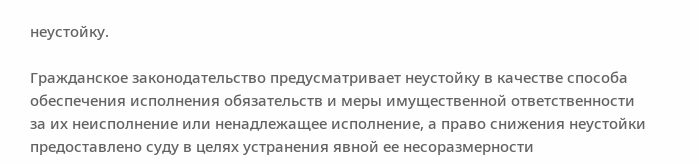неустойку.

Гражданское законодательство предусматривает неустойку в качестве способа обеспечения исполнения обязательств и меры имущественной ответственности за их неисполнение или ненадлежащее исполнение, а право снижения неустойки предоставлено суду в целях устранения явной ее несоразмерности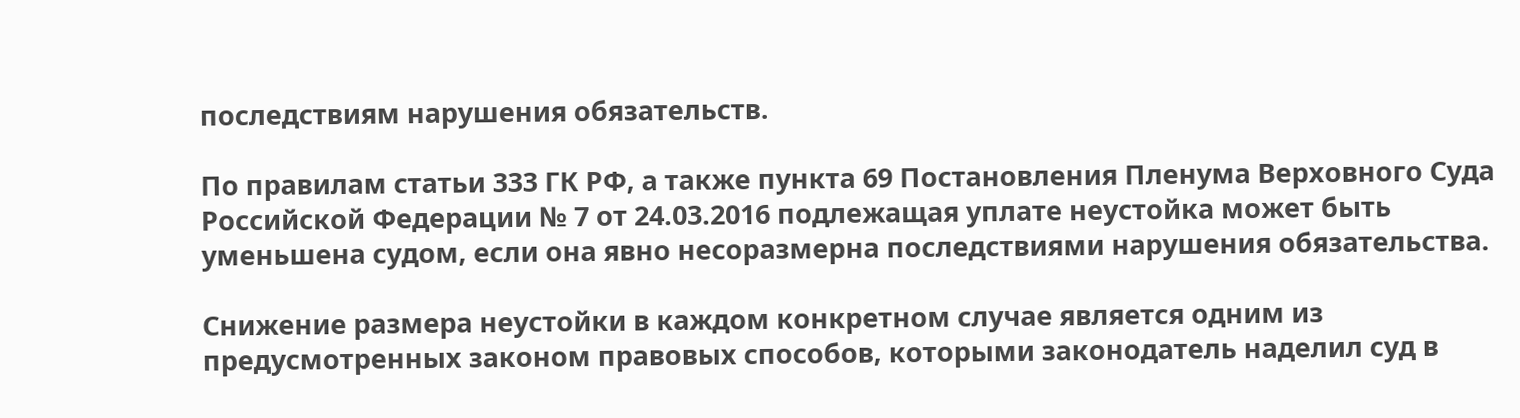последствиям нарушения обязательств.

По правилам статьи 333 ГК РФ, а также пункта 69 Постановления Пленума Верховного Суда Российской Федерации № 7 от 24.03.2016 подлежащая уплате неустойка может быть уменьшена судом, если она явно несоразмерна последствиями нарушения обязательства.

Снижение размера неустойки в каждом конкретном случае является одним из предусмотренных законом правовых способов, которыми законодатель наделил суд в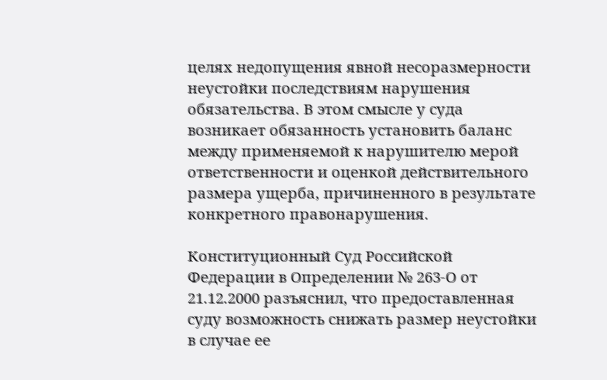целях недопущения явной несоразмерности неустойки последствиям нарушения обязательства. В этом смысле у суда возникает обязанность установить баланс между применяемой к нарушителю мерой ответственности и оценкой действительного размера ущерба, причиненного в результате конкретного правонарушения.

Конституционный Суд Российской Федерации в Определении № 263-О от 21.12.2000 разъяснил, что предоставленная суду возможность снижать размер неустойки в случае ее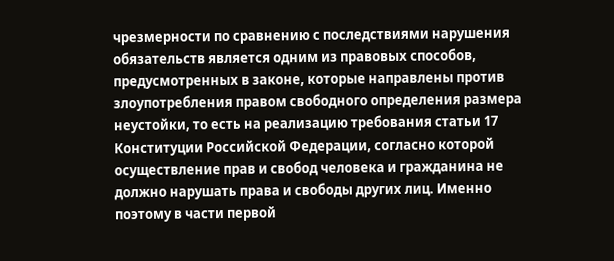чрезмерности по сравнению с последствиями нарушения обязательств является одним из правовых способов, предусмотренных в законе, которые направлены против злоупотребления правом свободного определения размера неустойки, то есть на реализацию требования статьи 17 Конституции Российской Федерации, согласно которой осуществление прав и свобод человека и гражданина не должно нарушать права и свободы других лиц. Именно поэтому в части первой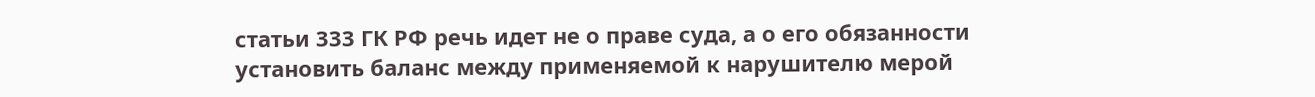статьи 333 ГК РФ речь идет не о праве суда, а о его обязанности установить баланс между применяемой к нарушителю мерой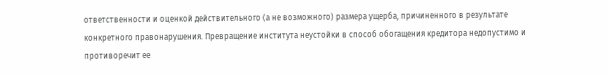ответственности и оценкой действительного (а не возможного) размера ущерба, причиненного в результате конкретного правонарушения. Превращение института неустойки в способ обогащения кредитора недопустимо и противоречит ее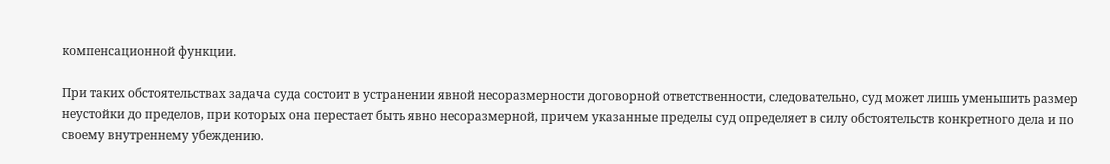компенсационной функции.

При таких обстоятельствах задача суда состоит в устранении явной несоразмерности договорной ответственности, следовательно, суд может лишь уменьшить размер неустойки до пределов, при которых она перестает быть явно несоразмерной, причем указанные пределы суд определяет в силу обстоятельств конкретного дела и по своему внутреннему убеждению.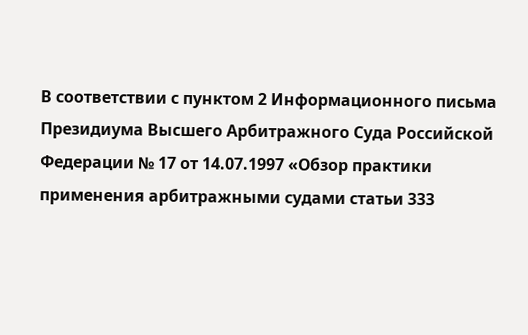В соответствии с пунктом 2 Информационного письма Президиума Высшего Арбитражного Суда Российской Федерации № 17 от 14.07.1997 «Обзор практики применения арбитражными судами статьи 333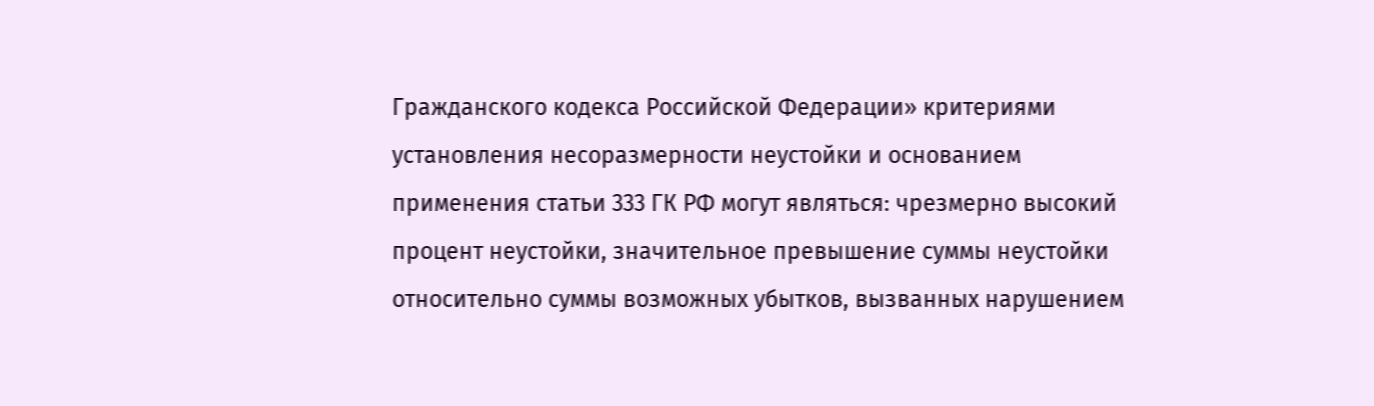Гражданского кодекса Российской Федерации» критериями установления несоразмерности неустойки и основанием применения статьи 333 ГК РФ могут являться: чрезмерно высокий процент неустойки, значительное превышение суммы неустойки относительно суммы возможных убытков, вызванных нарушением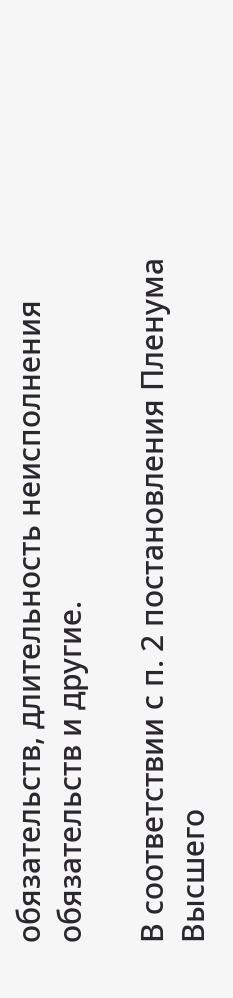обязательств, длительность неисполнения обязательств и другие.

В соответствии с п. 2 постановления Пленума Высшего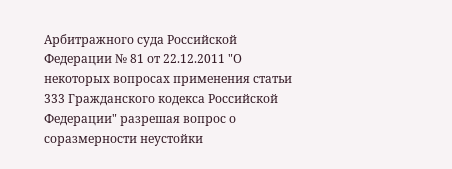Арбитражного суда Российской Федерации № 81 от 22.12.2011 "О некоторых вопросах применения статьи 333 Гражданского кодекса Российской Федерации" разрешая вопрос о соразмерности неустойки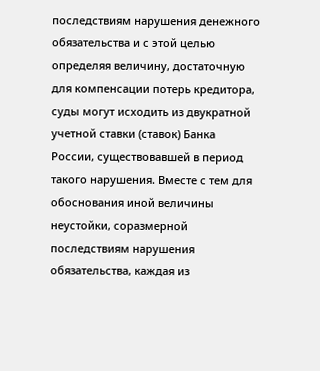последствиям нарушения денежного обязательства и с этой целью определяя величину, достаточную для компенсации потерь кредитора, суды могут исходить из двукратной учетной ставки (ставок) Банка России, существовавшей в период такого нарушения. Вместе с тем для обоснования иной величины неустойки, соразмерной последствиям нарушения обязательства, каждая из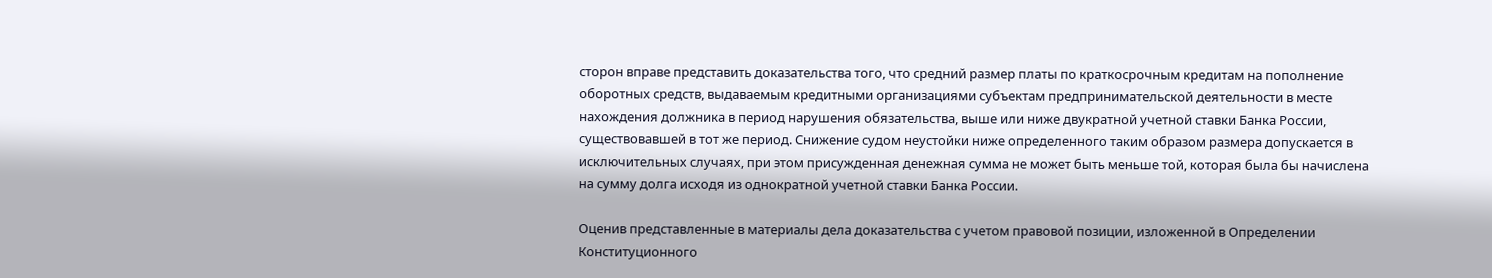сторон вправе представить доказательства того, что средний размер платы по краткосрочным кредитам на пополнение оборотных средств, выдаваемым кредитными организациями субъектам предпринимательской деятельности в месте нахождения должника в период нарушения обязательства, выше или ниже двукратной учетной ставки Банка России, существовавшей в тот же период. Снижение судом неустойки ниже определенного таким образом размера допускается в исключительных случаях, при этом присужденная денежная сумма не может быть меньше той, которая была бы начислена на сумму долга исходя из однократной учетной ставки Банка России.

Оценив представленные в материалы дела доказательства с учетом правовой позиции, изложенной в Определении Конституционного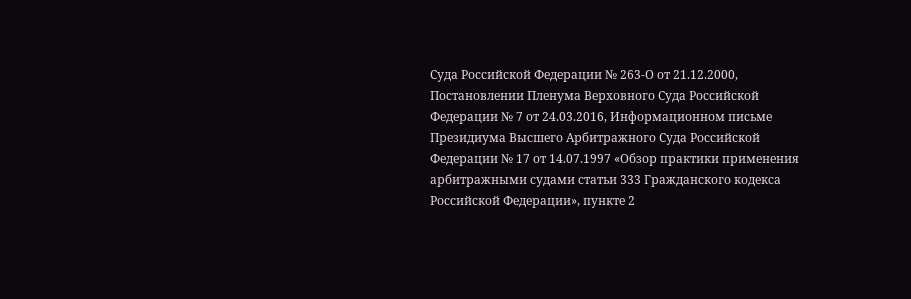Суда Российской Федерации № 263-О от 21.12.2000, Постановлении Пленума Верховного Суда Российской Федерации № 7 от 24.03.2016, Информационном письме Президиума Высшего Арбитражного Суда Российской Федерации № 17 от 14.07.1997 «Обзор практики применения арбитражными судами статьи 333 Гражданского кодекса Российской Федерации», пункте 2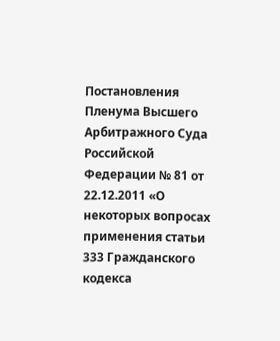Постановления Пленума Высшего Арбитражного Суда Российской Федерации № 81 от 22.12.2011 «О некоторых вопросах применения статьи 333 Гражданского кодекса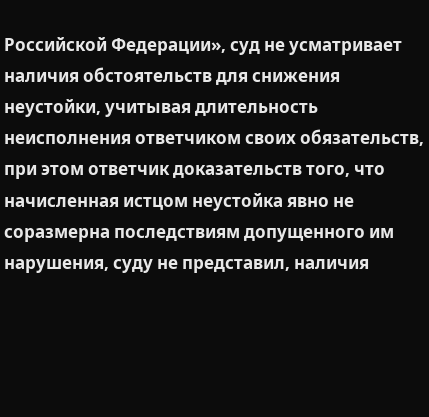Российской Федерации», суд не усматривает наличия обстоятельств для снижения неустойки, учитывая длительность неисполнения ответчиком своих обязательств, при этом ответчик доказательств того, что начисленная истцом неустойка явно не соразмерна последствиям допущенного им нарушения, суду не представил, наличия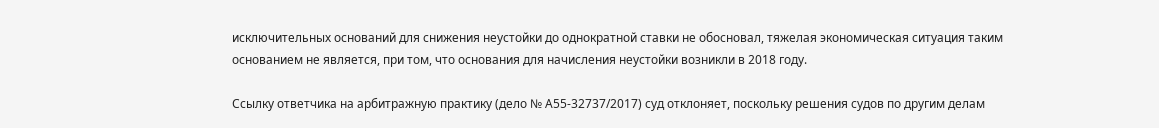исключительных оснований для снижения неустойки до однократной ставки не обосновал, тяжелая экономическая ситуация таким основанием не является, при том, что основания для начисления неустойки возникли в 2018 году.

Ссылку ответчика на арбитражную практику (дело № А55-32737/2017) суд отклоняет, поскольку решения судов по другим делам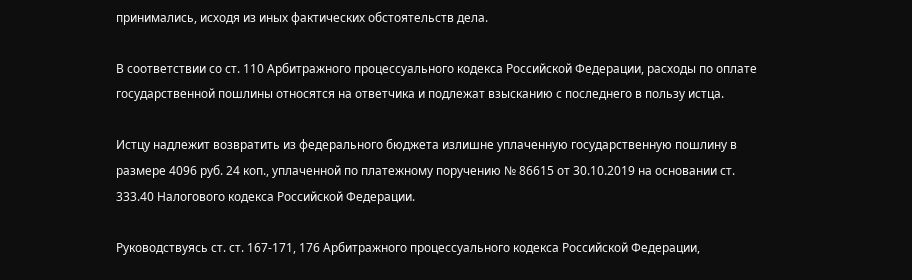принимались, исходя из иных фактических обстоятельств дела.

В соответствии со ст. 110 Арбитражного процессуального кодекса Российской Федерации, расходы по оплате государственной пошлины относятся на ответчика и подлежат взысканию с последнего в пользу истца.

Истцу надлежит возвратить из федерального бюджета излишне уплаченную государственную пошлину в размере 4096 руб. 24 коп., уплаченной по платежному поручению № 86615 от 30.10.2019 на основании ст. 333.40 Налогового кодекса Российской Федерации.

Руководствуясь ст. ст. 167-171, 176 Арбитражного процессуального кодекса Российской Федерации,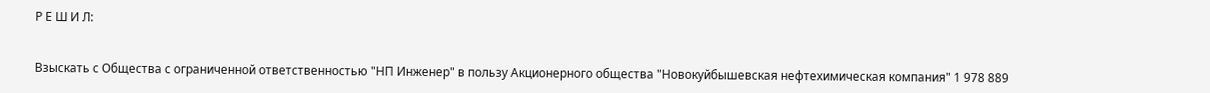Р Е Ш И Л:


Взыскать с Общества с ограниченной ответственностью "НП Инженер" в пользу Акционерного общества "Новокуйбышевская нефтехимическая компания" 1 978 889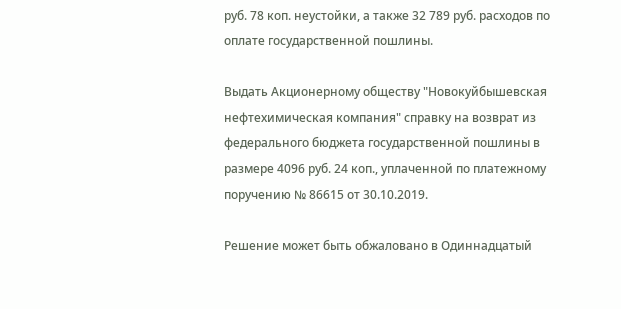руб. 78 коп. неустойки, а также 32 789 руб. расходов по оплате государственной пошлины.

Выдать Акционерному обществу "Новокуйбышевская нефтехимическая компания" справку на возврат из федерального бюджета государственной пошлины в размере 4096 руб. 24 коп., уплаченной по платежному поручению № 86615 от 30.10.2019.

Решение может быть обжаловано в Одиннадцатый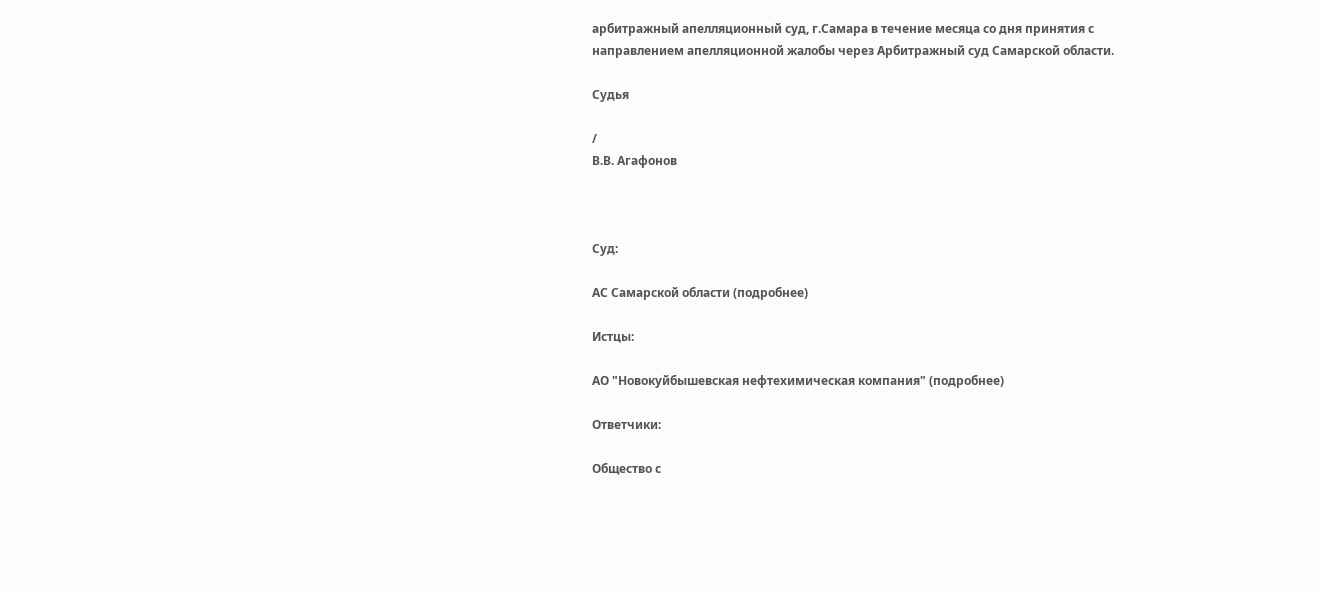арбитражный апелляционный суд, г.Самара в течение месяца со дня принятия с направлением апелляционной жалобы через Арбитражный суд Самарской области.

Судья

/
В.В. Агафонов



Суд:

АС Самарской области (подробнее)

Истцы:

АО "Новокуйбышевская нефтехимическая компания" (подробнее)

Ответчики:

Общество с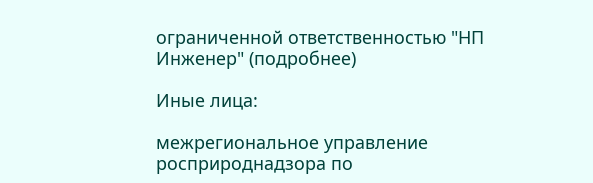ограниченной ответственностью "НП Инженер" (подробнее)

Иные лица:

межрегиональное управление росприроднадзора по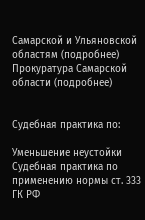Самарской и Ульяновской областям (подробнее)
Прокуратура Самарской области (подробнее)


Судебная практика по:

Уменьшение неустойки
Судебная практика по применению нормы ст. 333 ГК РФ